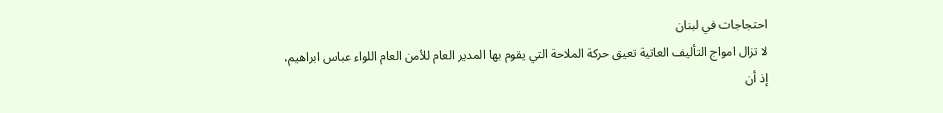احتجاجات في لبنان
لا تزال امواج التأليف العاتية تعيق حركة الملاحة التي يقوم بها المدير العام للأمن العام اللواء عباس ابراهيم، إذ أن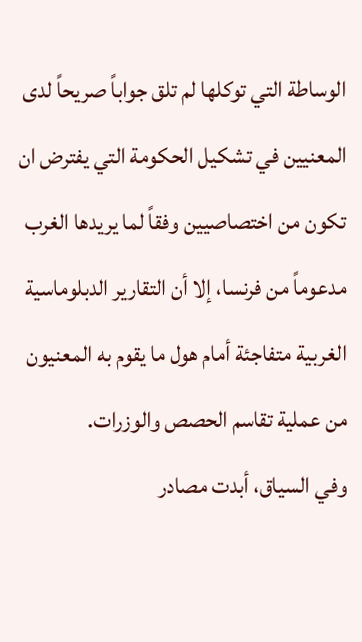الوساطة التي توكلها لم تلق جواباً صريحاً لدى المعنيين في تشكيل الحكومة التي يفترض ان تكون من اختصاصيين وفقاً لما يريدها الغرب مدعوماً من فرنسا، إلا أن التقارير الدبلوماسية الغربية متفاجئة أمام هول ما يقوم به المعنيون من عملية تقاسم الحصص والوزرات.
وفي السياق، أبدت مصادر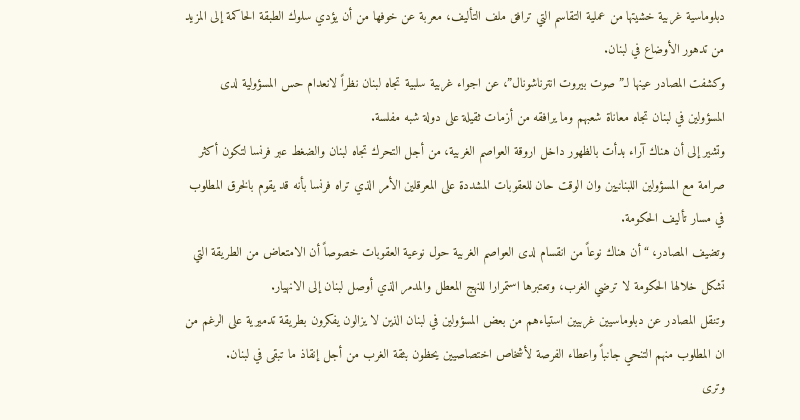دبلوماسية غربية خشيتها من عملية التقاسم التي ترافق ملف التأليف، معربة عن خوفها من أن يؤدي سلوك الطبقة الحاكمة إلى المزيد من تدهور الأوضاع في لبنان.
وكشفت المصادر عينها لـ”صوت بيروت انترناشونال”، عن اجواء غربية سلبية تجاه لبنان نظراً لانعدام حس المسؤولية لدى المسؤولين في لبنان تجاه معاناة شعبهم وما يرافقه من أزمات ثقيلة على دولة شبه مفلسة.
وتشير إلى أن هناك آراء بدأت بالظهور داخل اروقة العواصم الغربية، من أجل التحرك تجاه لبنان والضغط عبر فرنسا لتكون أكثر صرامة مع المسؤولين اللبنانيين وان الوقت حان للعقوبات المشددة على المعرقلين الأمر الذي تراه فرنسا بأنه قد يقوم بالخرق المطلوب في مسار تأليف الحكومة.
وتضيف المصادر، “أن هناك نوعاً من انقسام لدى العواصم الغربية حول نوعية العقوبات خصوصاً أن الامتعاض من الطريقة التي تشكل خلالها الحكومة لا ترضي الغرب، وتعتبرها استمرارا للنهج المعطل والمدمر الذي أوصل لبنان إلى الانهيار.
وتنقل المصادر عن دبلوماسيين غربيين استياءهم من بعض المسؤولين في لبنان الذين لا يزالون يفكرون بطريقة تدميرية على الرغم من ان المطلوب منهم التنحي جانباً واعطاء الفرصة لأشخاص اختصاصيين يحظون بثقة الغرب من أجل إنقاذ ما تبقى في لبنان.
وترى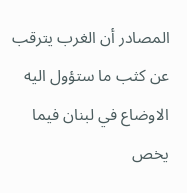المصادر أن الغرب يترقب عن كثب ما ستؤول اليه الاوضاع في لبنان فيما يخص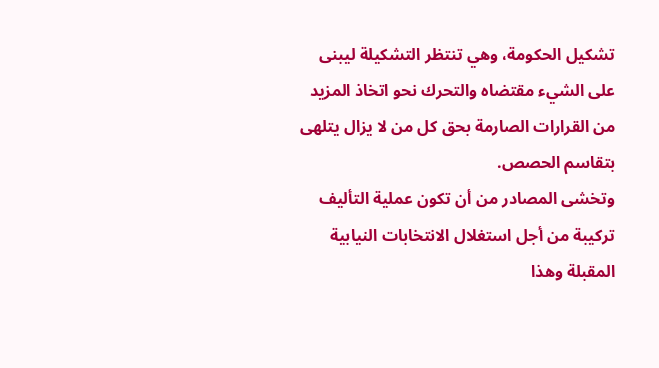تشكيل الحكومة، وهي تنتظر التشكيلة ليبنى على الشيء مقتضاه والتحرك نحو اتخاذ المزيد من القرارات الصارمة بحق كل من لا يزال يتلهى بتقاسم الحصص.
وتخشى المصادر من أن تكون عملية التأليف تركيبة من أجل استغلال الانتخابات النيابية المقبلة وهذا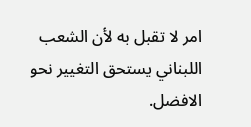امر لا تقبل به لأن الشعب اللبناني يستحق التغيير نحو الافضل.